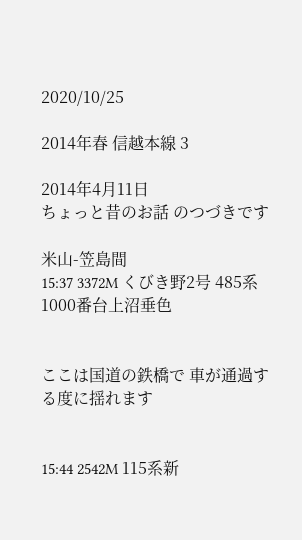2020/10/25

2014年春 信越本線 3

2014年4月11日
ちょっと昔のお話 のつづきです

米山-笠島間
15:37 3372M くびき野2号 485系1000番台上沼垂色


ここは国道の鉄橋で 車が通過する度に揺れます


15:44 2542M 115系新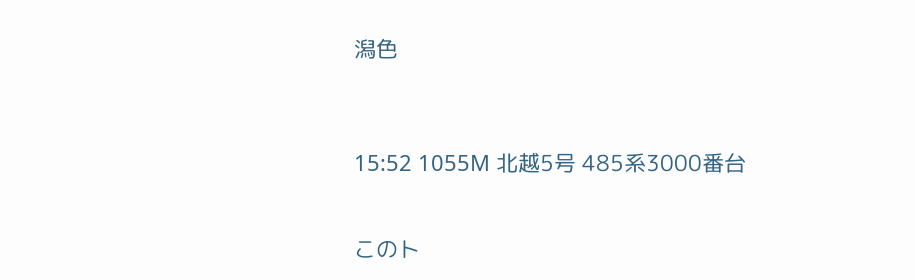潟色



15:52 1055M 北越5号 485系3000番台


このト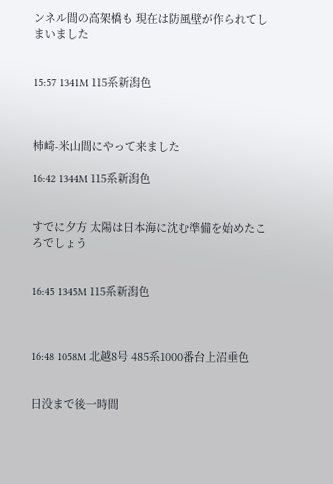ンネル間の高架橋も 現在は防風壁が作られてしまいました


15:57 1341M 115系新潟色



柿崎-米山間にやって来ました

16:42 1344M 115系新潟色


すでに夕方 太陽は日本海に沈む準備を始めたころでしょう


16:45 1345M 115系新潟色



16:48 1058M 北越8号 485系1000番台上沼垂色


日没まで後一時間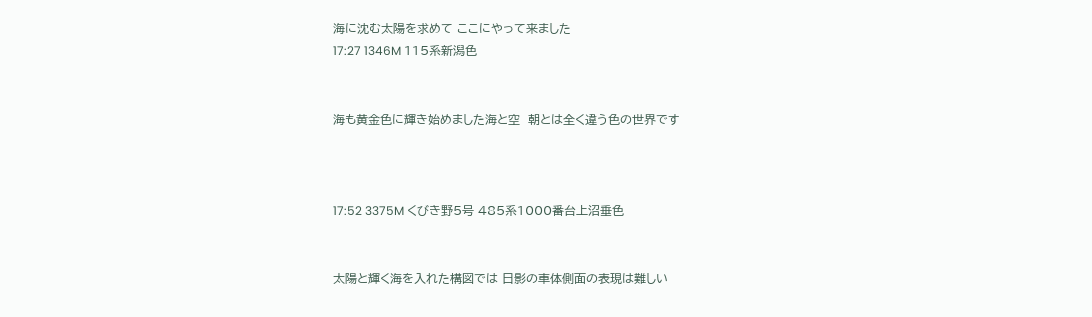海に沈む太陽を求めて ここにやって来ました
17:27 1346M 115系新潟色


海も黄金色に輝き始めました海と空  朝とは全く違う色の世界です



17:52 3375M くびき野5号 485系1000番台上沼垂色


太陽と輝く海を入れた構図では 日影の車体側面の表現は難しい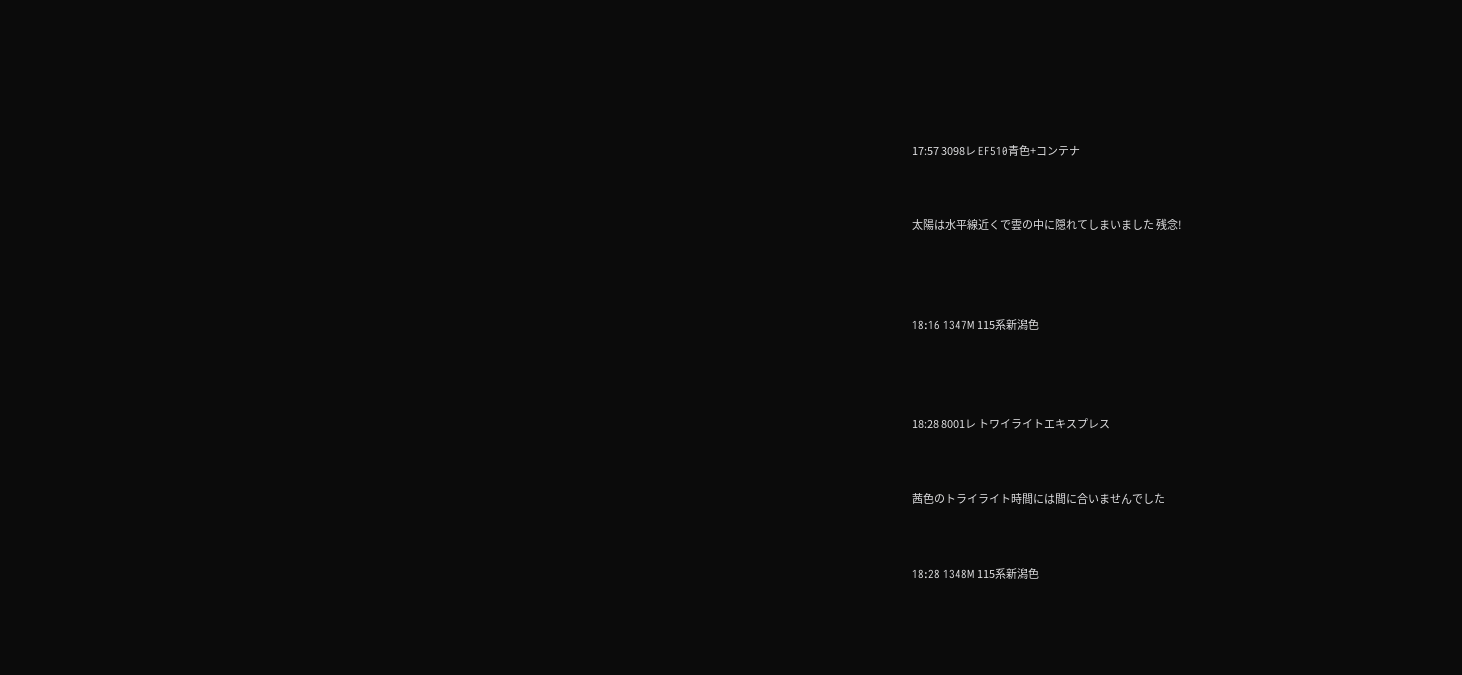17:57 3098レ EF510青色+コンテナ


太陽は水平線近くで雲の中に隠れてしまいました 残念!



18:16 1347M 115系新潟色



18:28 8001レ トワイライトエキスプレス


茜色のトライライト時間には間に合いませんでした


18:28 1348M 115系新潟色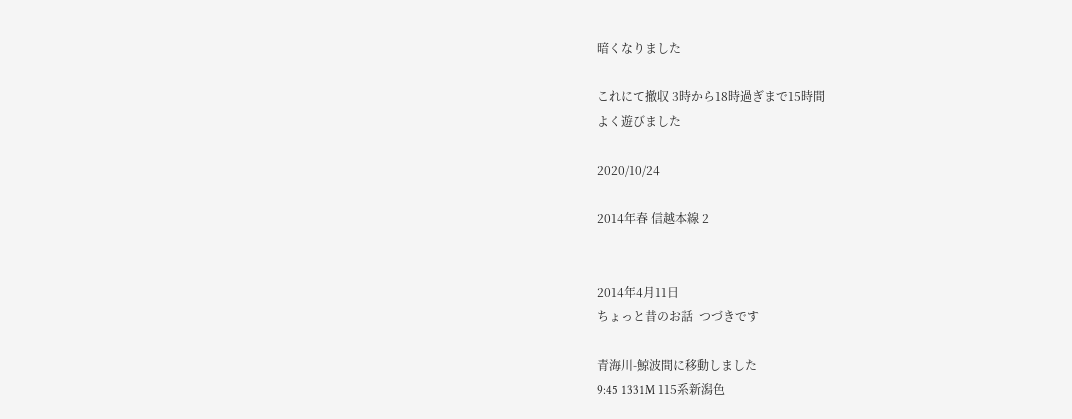暗くなりました

これにて撤収 3時から18時過ぎまで15時間
よく遊びました

2020/10/24

2014年春 信越本線 2


2014年4月11日
ちょっと昔のお話  つづきです

青海川-鯨波間に移動しました
9:45 1331M 115系新潟色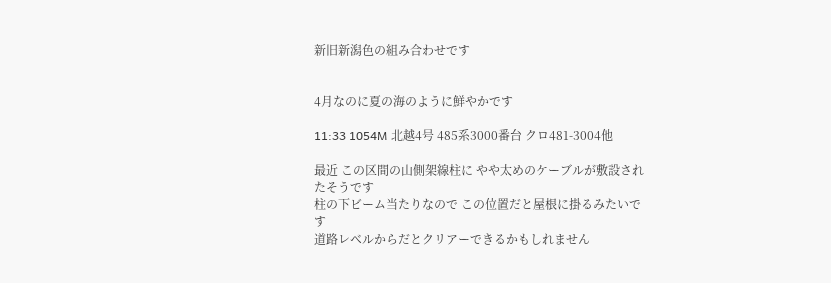新旧新潟色の組み合わせです


4月なのに夏の海のように鮮やかです

11:33 1054M 北越4号 485系3000番台 クロ481-3004他

最近 この区間の山側架線柱に やや太めのケーブルが敷設されたそうです
柱の下ビーム当たりなので この位置だと屋根に掛るみたいです
道路レベルからだとクリアーできるかもしれません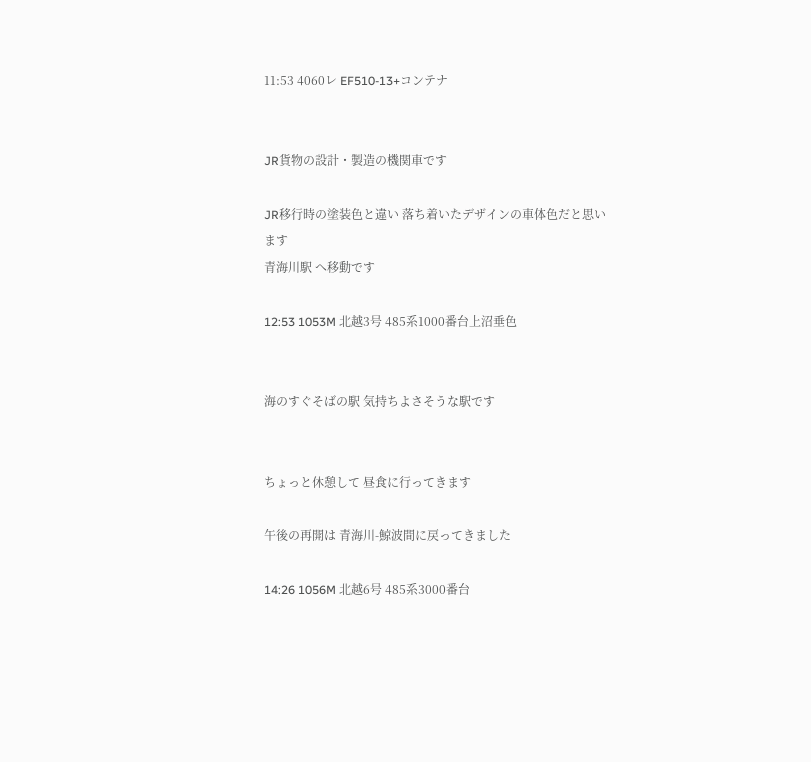11:53 4060レ EF510-13+コンテナ


JR貨物の設計・製造の機関車です

JR移行時の塗装色と違い 落ち着いたデザインの車体色だと思います
青海川駅 へ移動です

12:53 1053M 北越3号 485系1000番台上沼垂色


海のすぐそばの駅 気持ちよさそうな駅です


ちょっと休憩して 昼食に行ってきます

午後の再開は 青海川-鯨波間に戻ってきました

14:26 1056M 北越6号 485系3000番台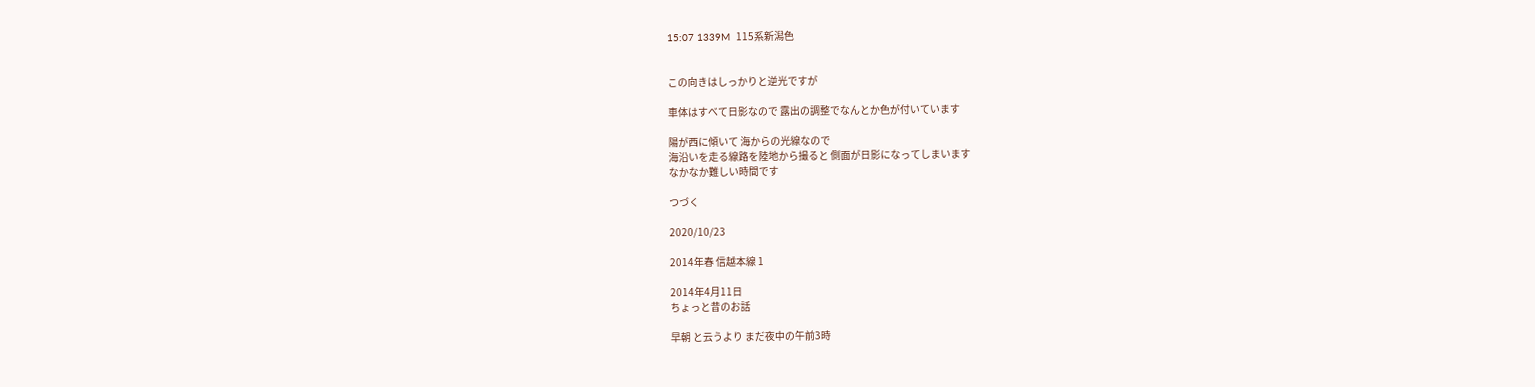15:07 1339M  115系新潟色


この向きはしっかりと逆光ですが

車体はすべて日影なので 露出の調整でなんとか色が付いています

陽が西に傾いて 海からの光線なので
海沿いを走る線路を陸地から撮ると 側面が日影になってしまいます
なかなか難しい時間です

つづく

2020/10/23

2014年春 信越本線 1

2014年4月11日
ちょっと昔のお話

早朝 と云うより まだ夜中の午前3時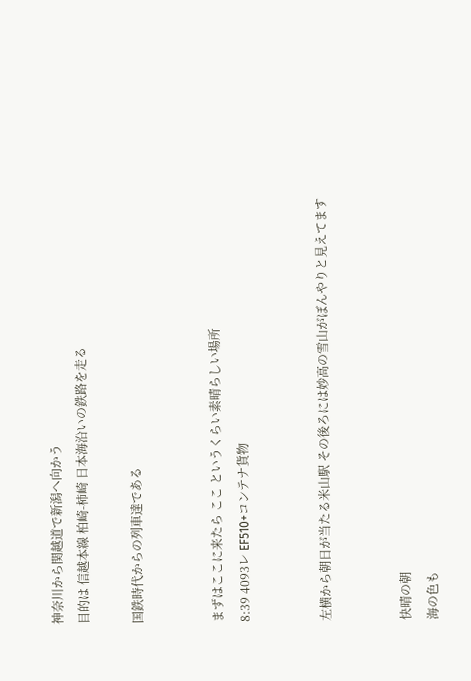神奈川から関越道で新潟へ向かう
目的は 信越本線 柏崎-柿崎 日本海沿いの鉄路を走る

国鉄時代からの列車達である


まずはここに来たら ここ というくらい素晴らしい場所
8:39 4093レ EF510+コンテナ貨物


左横から朝日が当たる米山駅 その後ろには妙高の雪山がぼんやりと見えてます


快晴の朝
海の色も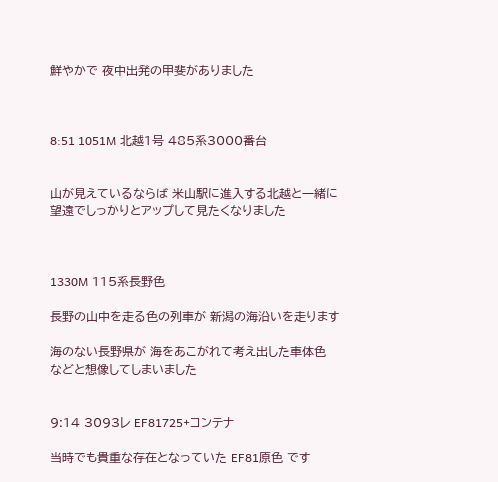鮮やかで 夜中出発の甲斐がありました



8:51 1051M 北越1号 485系3000番台


山が見えているならば 米山駅に進入する北越と一緒に
望遠でしっかりとアップして見たくなりました



1330M 115系長野色

長野の山中を走る色の列車が 新潟の海沿いを走ります

海のない長野県が 海をあこがれて考え出した車体色
などと想像してしまいました


9:14 3093レ EF81725+コンテナ

当時でも貴重な存在となっていた EF81原色 です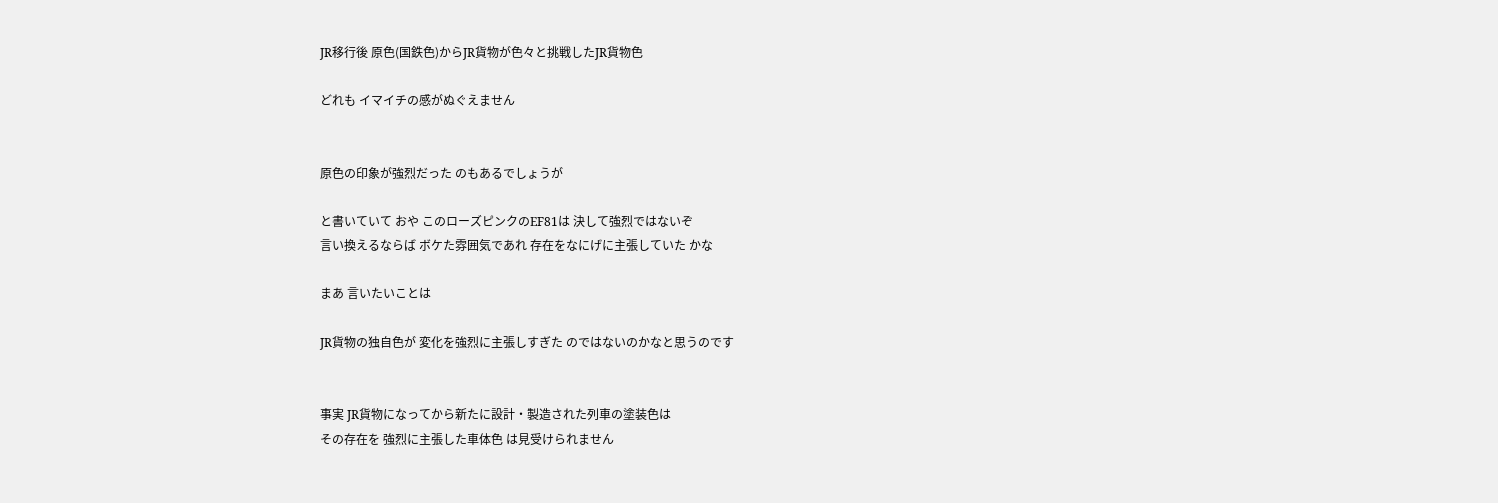JR移行後 原色(国鉄色)からJR貨物が色々と挑戦したJR貨物色

どれも イマイチの感がぬぐえません


原色の印象が強烈だった のもあるでしょうが

と書いていて おや このローズピンクのEF81は 決して強烈ではないぞ
言い換えるならば ボケた雰囲気であれ 存在をなにげに主張していた かな

まあ 言いたいことは

JR貨物の独自色が 変化を強烈に主張しすぎた のではないのかなと思うのです


事実 JR貨物になってから新たに設計・製造された列車の塗装色は
その存在を 強烈に主張した車体色 は見受けられません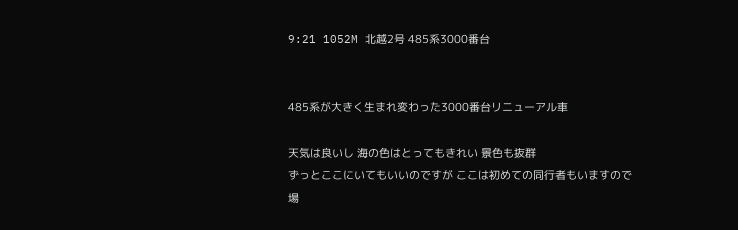9:21 1052M 北越2号 485系3000番台


485系が大きく生まれ変わった3000番台リニューアル車

天気は良いし 海の色はとってもきれい 景色も抜群
ずっとここにいてもいいのですが ここは初めての同行者もいますので
場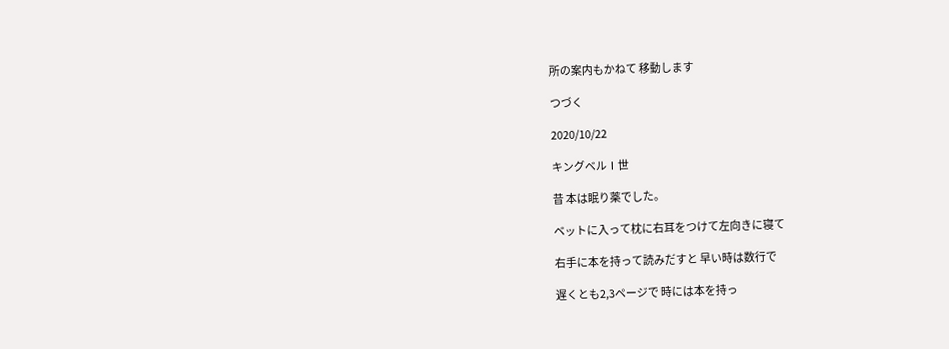所の案内もかねて 移動します

つづく

2020/10/22

キングベルⅠ世

昔 本は眠り薬でした。

ベットに入って枕に右耳をつけて左向きに寝て

右手に本を持って読みだすと 早い時は数行で

遅くとも2,3ページで 時には本を持っ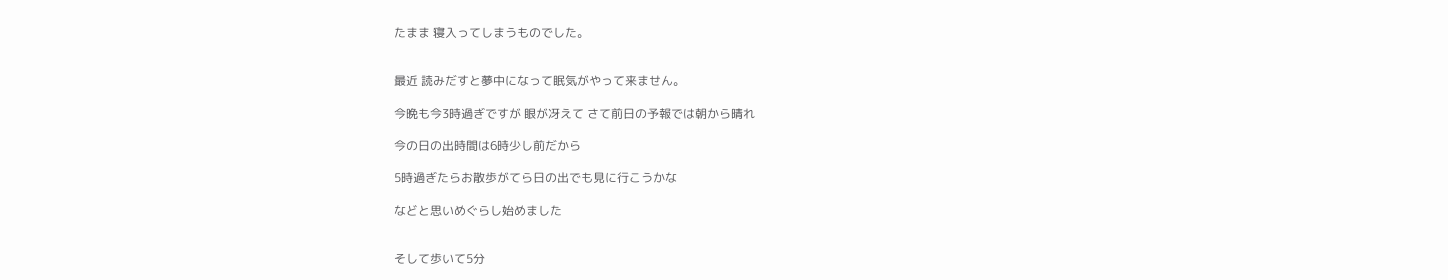たまま 寝入ってしまうものでした。


最近 読みだすと夢中になって眠気がやって来ません。

今晩も今3時過ぎですが 眼が冴えて さて前日の予報では朝から晴れ

今の日の出時間は6時少し前だから

5時過ぎたらお散歩がてら日の出でも見に行こうかな

などと思いめぐらし始めました


そして歩いて5分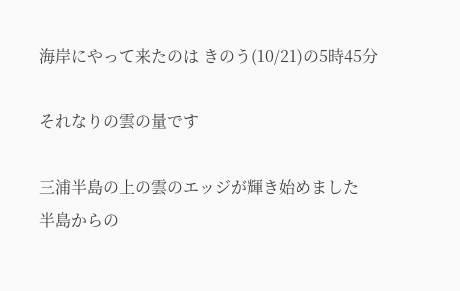海岸にやって来たのは きのう(10/21)の5時45分

それなりの雲の量です

三浦半島の上の雲のエッジが輝き始めました
半島からの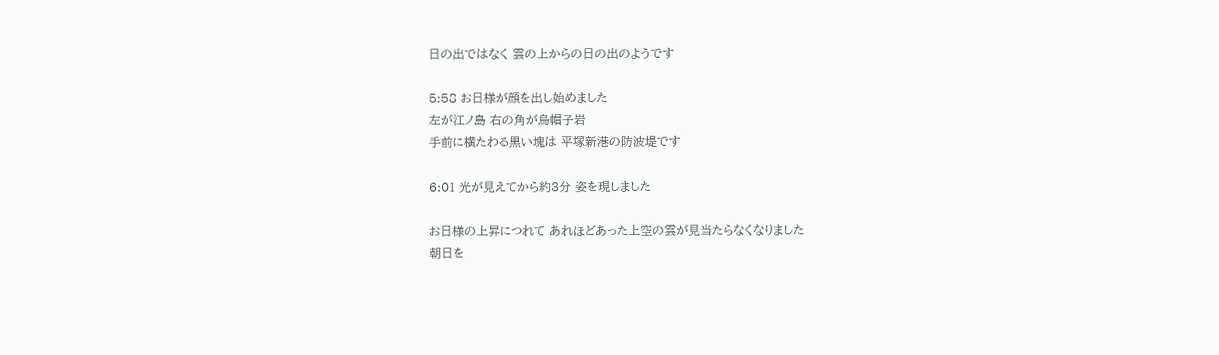日の出ではなく 雲の上からの日の出のようです

5:58 お日様が顔を出し始めました
左が江ノ島 右の角が烏帽子岩
手前に横たわる黒い塊は 平塚新港の防波堤です

6:01 光が見えてから約3分 姿を現しました

お日様の上昇につれて あれほどあった上空の雲が見当たらなくなりました
朝日を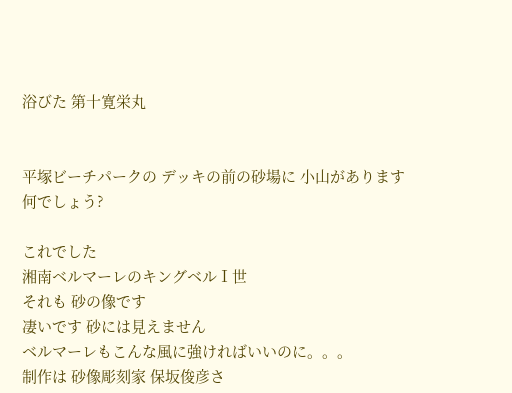浴びた 第十寛栄丸


平塚ビーチパークの デッキの前の砂場に 小山があります
何でしょう?

これでした
湘南ベルマーレのキングベルⅠ世
それも 砂の像です
凄いです 砂には見えません
ベルマーレもこんな風に強ければいいのに。。。
制作は 砂像彫刻家 保坂俊彦さ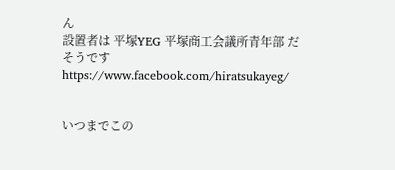ん
設置者は 平塚YEG 平塚商工会議所青年部 だそうです
https://www.facebook.com/hiratsukayeg/


いつまでこの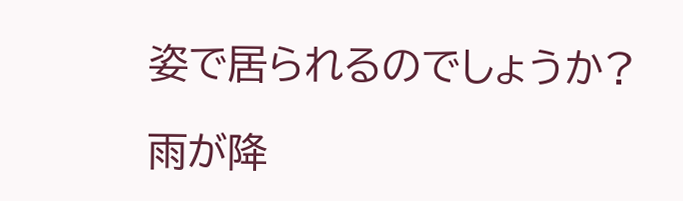姿で居られるのでしょうか?

雨が降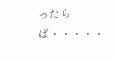ったらば・・・・・